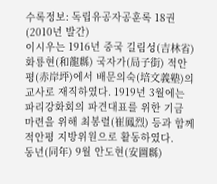수록정보: 독립유공자공훈록 18권(2010년 발간)
이시우는 1916년 중국 길림성(吉林省) 화룡현(和龍縣) 국자가(局子街) 적안평(赤岸坪)에서 배문의숙(培文義塾)의 교사로 재직하였다. 1919년 3월에는 파리강화회의 파견대표를 위한 기금 마련을 위해 최봉렬(崔鳳烈) 등과 함께 적안평 지방위원으로 활동하였다.
동년(同年) 9월 안도현(安圖縣)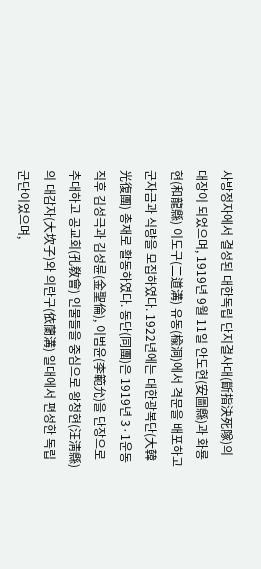사방정자에서 결성된 대한독립 단지결사대(斷指決死隊)의 대장이 되었으며, 1919년 9월 11일 안도현(安圖縣)과 화룡현(和龍縣) 이도구(二道溝) 유동(楡洞)에서 격문을 배포하고 군자금과 식량을 모집하였다. 1922년에는 대한광복단(大韓光復團) 총재로 활동하였다. 동단(同團)은 1919년 3·1운동 직후 김성극과 김성륜(金聖倫), 이범윤(李範允)을 단장으로 추대하고 공교회(孔敎會) 인물들을 중심으로 왕청현(汪淸縣)의 대감자(大坎子)와 의란구(依蘭溝) 일대에서 편성한 독립군단이었으며,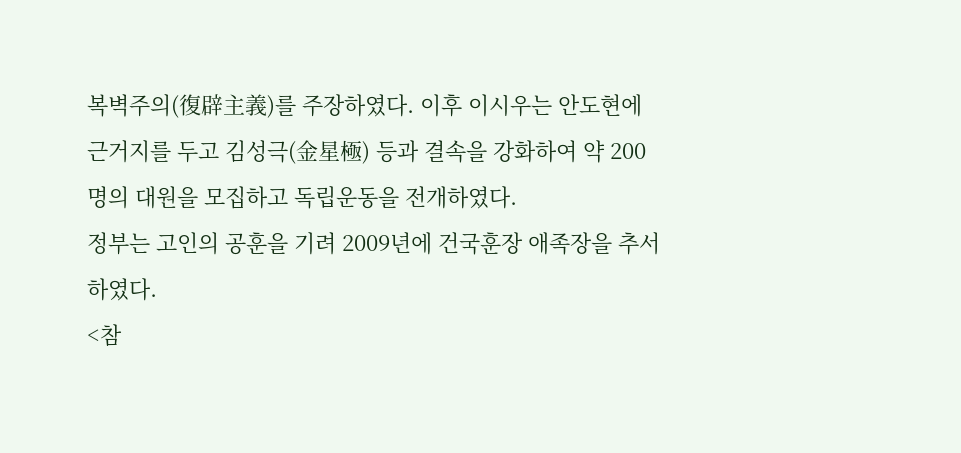복벽주의(復辟主義)를 주장하였다. 이후 이시우는 안도현에 근거지를 두고 김성극(金星極) 등과 결속을 강화하여 약 200명의 대원을 모집하고 독립운동을 전개하였다.
정부는 고인의 공훈을 기려 2009년에 건국훈장 애족장을 추서하였다.
<참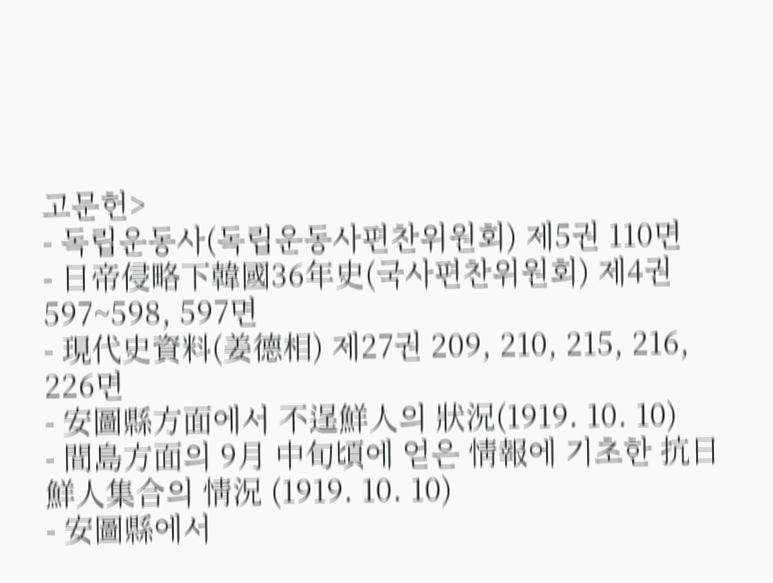고문헌>
- 독립운동사(독립운동사편찬위원회) 제5권 110면
- 日帝侵略下韓國36年史(국사편찬위원회) 제4권 597~598, 597면
- 現代史資料(姜德相) 제27권 209, 210, 215, 216, 226면
- 安圖縣方面에서 不逞鮮人의 狀況(1919. 10. 10)
- 間島方面의 9月 中旬頃에 얻은 情報에 기초한 抗日鮮人集合의 情況 (1919. 10. 10)
- 安圖縣에서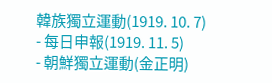韓族獨立運動(1919. 10. 7)
- 每日申報(1919. 11. 5)
- 朝鮮獨立運動(金正明)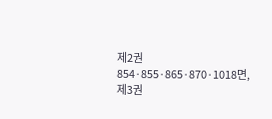제2권 854·855·865·870·1018면, 제3권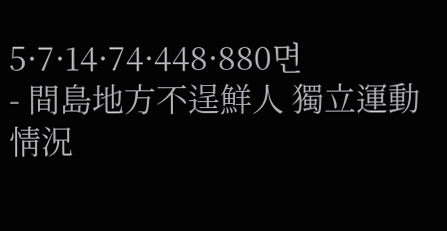5·7·14·74·448·880면
- 間島地方不逞鮮人 獨立運動情況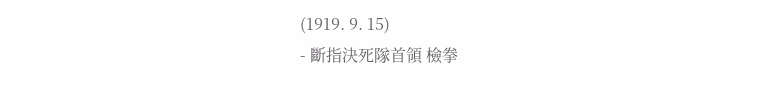(1919. 9. 15)
- 斷指決死隊首領 檢拳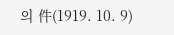의 件(1919. 10. 9)